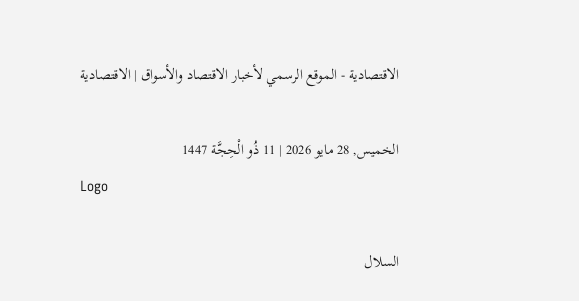الاقتصادية - الموقع الرسمي لأخبار الاقتصاد والأسواق | الاقتصادية

الخميس, 28 مايو 2026 | 11 ذُو الْحِجَّة 1447
Logo

السلال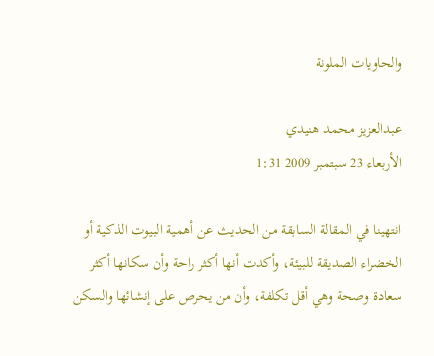والحاويات الملونة

عبدالعزيز محمد هنيدي
الأربعاء 23 سبتمبر 2009 1:31

انتهينا في المقالة السابقة من الحديث عن أهمية البيوت الذكية أو الخضراء الصديقة للبيئة، وأكدت أنها أكثر راحة وأن سكانها أكثر سعادة وصحة وهي أقل تكلفة، وأن من يحرص على إنشائها والسكن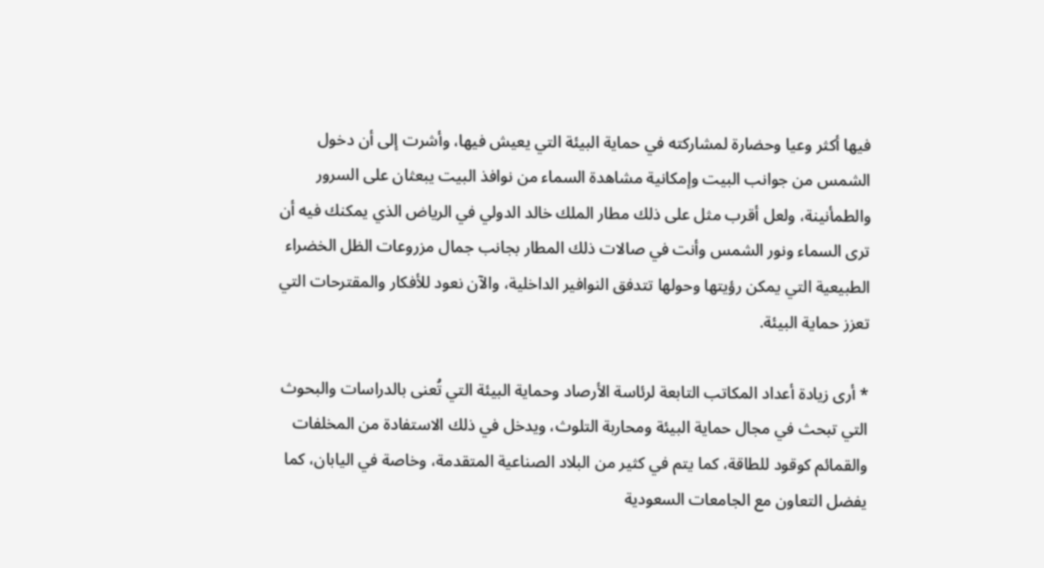فيها أكثر وعيا وحضارة لمشاركته في حماية البيئة التي يعيش فيها، وأشرت إلى أن دخول الشمس من جوانب البيت وإمكانية مشاهدة السماء من نوافذ البيت يبعثان على السرور والطمأنينة، ولعل أقرب مثل على ذلك مطار الملك خالد الدولي في الرياض الذي يمكنك فيه أن ترى السماء ونور الشمس وأنت في صالات ذلك المطار بجانب جمال مزروعات الظل الخضراء الطبيعية التي يمكن رؤيتها وحولها تتدفق النوافير الداخلية، والآن نعود للأفكار والمقترحات التي تعزز حماية البيئة.

* أرى زيادة أعداد المكاتب التابعة لرئاسة الأرصاد وحماية البيئة التي تُعنى بالدراسات والبحوث التي تبحث في مجال حماية البيئة ومحاربة التلوث، ويدخل في ذلك الاستفادة من المخلفات والقمائم كوقود للطاقة، كما يتم في كثير من البلاد الصناعية المتقدمة، وخاصة في اليابان، كما يفضل التعاون مع الجامعات السعودية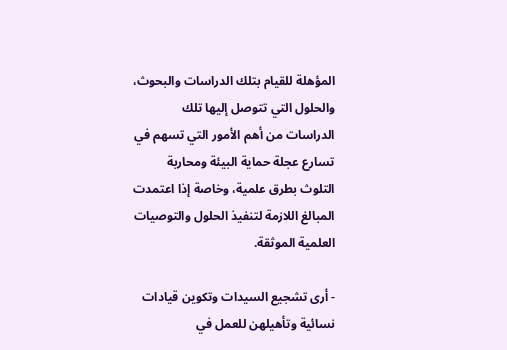المؤهلة للقيام بتلك الدراسات والبحوث، والحلول التي تتوصل إليها تلك الدراسات من أهم الأمور التي تسهم في تسارع عجلة حماية البيئة ومحاربة التلوث بطرق علمية، وخاصة إذا اعتمدت المبالغ اللازمة لتنفيذ الحلول والتوصيات العلمية الموثقة.

- أرى تشجيع السيدات وتكوين قيادات نسائية وتأهيلهن للعمل في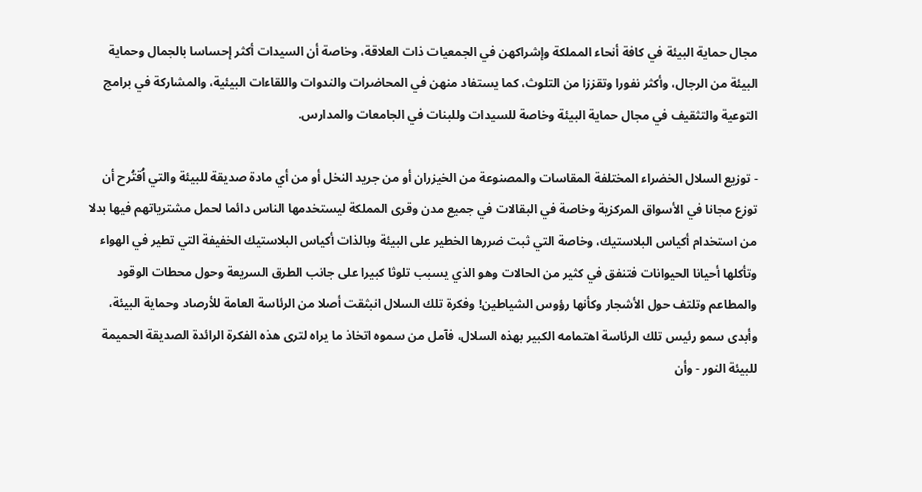مجال حماية البيئة في كافة أنحاء المملكة وإشراكهن في الجمعيات ذات العلاقة، وخاصة أن السيدات أكثر إحساسا بالجمال وحماية البيئة من الرجال، وأكثر نفورا وتقززا من التلوث، كما يستفاد منهن في المحاضرات والندوات واللقاءات البيئية، والمشاركة في برامج التوعية والتثقيف في مجال حماية البيئة وخاصة للسيدات وللبنات في الجامعات والمدارس.

- توزيع السلال الخضراء المختلفة المقاسات والمصنوعة من الخيزران أو من جريد النخل أو من أي مادة صديقة للبيئة والتي اُقتُرح أن توزع مجانا في الأسواق المركزية وخاصة في البقالات في جميع مدن وقرى المملكة ليستخدمها الناس دائما لحمل مشترياتهم فيها بدلا من استخدام أكياس البلاستيك، وخاصة التي ثبت ضررها الخطير على البيئة وبالذات أكياس البلاستيك الخفيفة التي تطير في الهواء وتأكلها أحيانا الحيوانات فتنفق في كثير من الحالات وهو الذي يسبب تلوثا كبيرا على جانب الطرق السريعة وحول محطات الوقود والمطاعم وتلتف حول الأشجار وكأنها رؤوس الشياطين! وفكرة تلك السلال انبثقت أصلا من الرئاسة العامة للأرصاد وحماية البيئة، وأبدى سمو رئيس تلك الرئاسة اهتمامه الكبير بهذه السلال، فآمل من سموه اتخاذ ما يراه لترى هذه الفكرة الرائدة الصديقة الحميمة للبيئة النور - وأن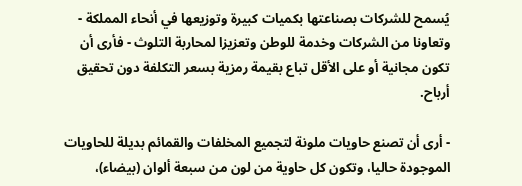يُسمح للشركات بصناعتها بكميات كبيرة وتوزيعها في أنحاء المملكة - وتعاونا من الشركات وخدمة للوطن وتعزيزا لمحاربة التلوث - فأرى أن تكون مجانية أو على الأقل تباع بقيمة رمزية بسعر التكلفة دون تحقيق أرباح.

- أرى أن تصنع حاويات ملونة لتجميع المخلفات والقمائم بديلة للحاويات الموجودة حاليا، وتكون كل حاوية من لون من سبعة ألوان (بيضاء)،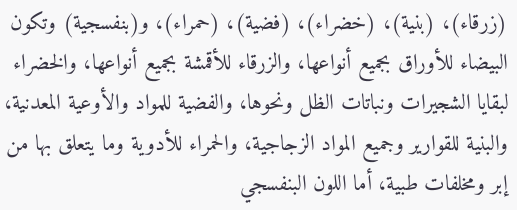(زرقاء)، (بنية)، (خضراء)، (فضية)، (حمراء)، و(بنفسجية) وتكون البيضاء للأوراق بجميع أنواعها، والزرقاء للأقمشة بجميع أنواعها، والخضراء لبقايا الشجيرات ونباتات الظل ونحوها، والفضية للمواد والأوعية المعدنية، والبنية للقوارير وجميع المواد الزجاجية، والحمراء للأدوية وما يتعلق بها من إبر ومخلفات طبية، أما اللون البنفسجي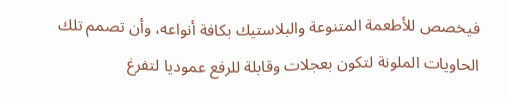فيخصص للأطعمة المتنوعة والبلاستيك بكافة أنواعه، وأن تصمم تلك الحاويات الملونة لتكون بعجلات وقابلة للرفع عموديا لتفرغ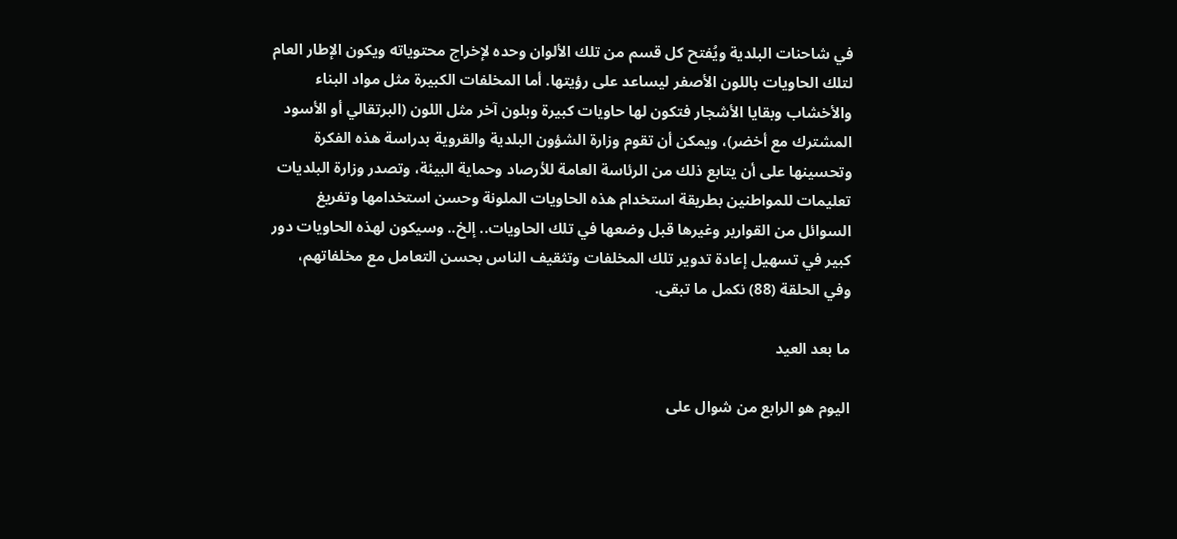في شاحنات البلدية ويُفتح كل قسم من تلك الألوان وحده لإخراج محتوياته ويكون الإطار العام لتلك الحاويات باللون الأصفر ليساعد على رؤيتها. أما المخلفات الكبيرة مثل مواد البناء والأخشاب وبقايا الأشجار فتكون لها حاويات كبيرة وبلون آخر مثل اللون (البرتقالي أو الأسود المشترك مع أخضر)، ويمكن أن تقوم وزارة الشؤون البلدية والقروية بدراسة هذه الفكرة وتحسينها على أن يتابع ذلك من الرئاسة العامة للأرصاد وحماية البيئة، وتصدر وزارة البلديات تعليمات للمواطنين بطريقة استخدام هذه الحاويات الملونة وحسن استخدامها وتفريغ السوائل من القوارير وغيرها قبل وضعها في تلك الحاويات.. إلخ.. وسيكون لهذه الحاويات دور كبير في تسهيل إعادة تدوير تلك المخلفات وتثقيف الناس بحسن التعامل مع مخلفاتهم، وفي الحلقة (88) نكمل ما تبقى.

ما بعد العيد

اليوم هو الرابع من شوال على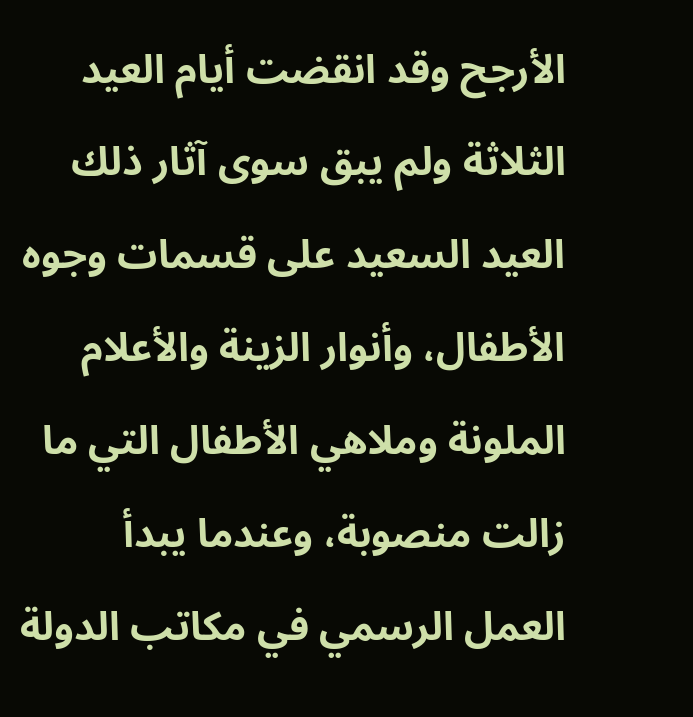الأرجح وقد انقضت أيام العيد الثلاثة ولم يبق سوى آثار ذلك العيد السعيد على قسمات وجوه الأطفال، وأنوار الزينة والأعلام الملونة وملاهي الأطفال التي ما زالت منصوبة، وعندما يبدأ العمل الرسمي في مكاتب الدولة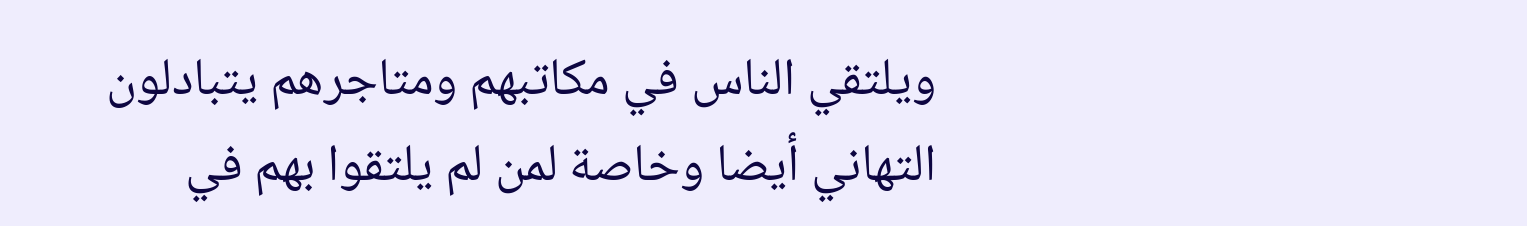ويلتقي الناس في مكاتبهم ومتاجرهم يتبادلون التهاني أيضا وخاصة لمن لم يلتقوا بهم في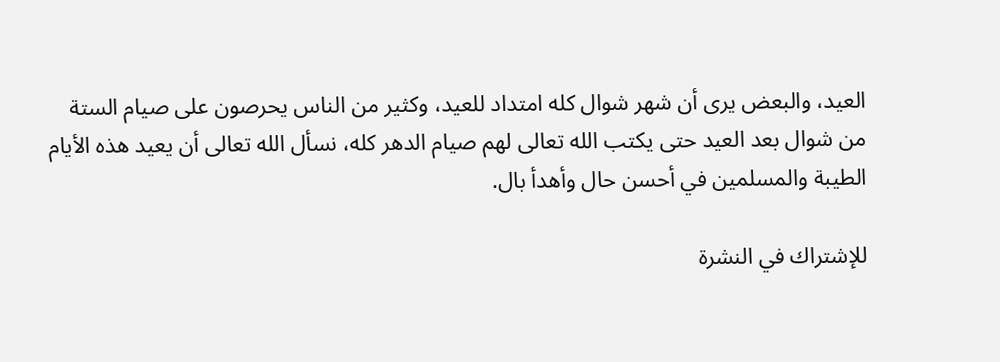العيد، والبعض يرى أن شهر شوال كله امتداد للعيد، وكثير من الناس يحرصون على صيام الستة من شوال بعد العيد حتى يكتب الله تعالى لهم صيام الدهر كله، نسأل الله تعالى أن يعيد هذه الأيام الطيبة والمسلمين في أحسن حال وأهدأ بال.

للإشتراك في النشرة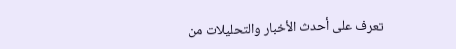تعرف على أحدث الأخبار والتحليلات من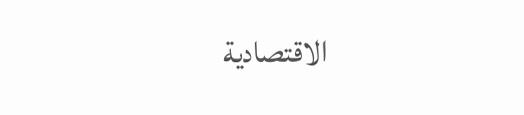الاقتصادية